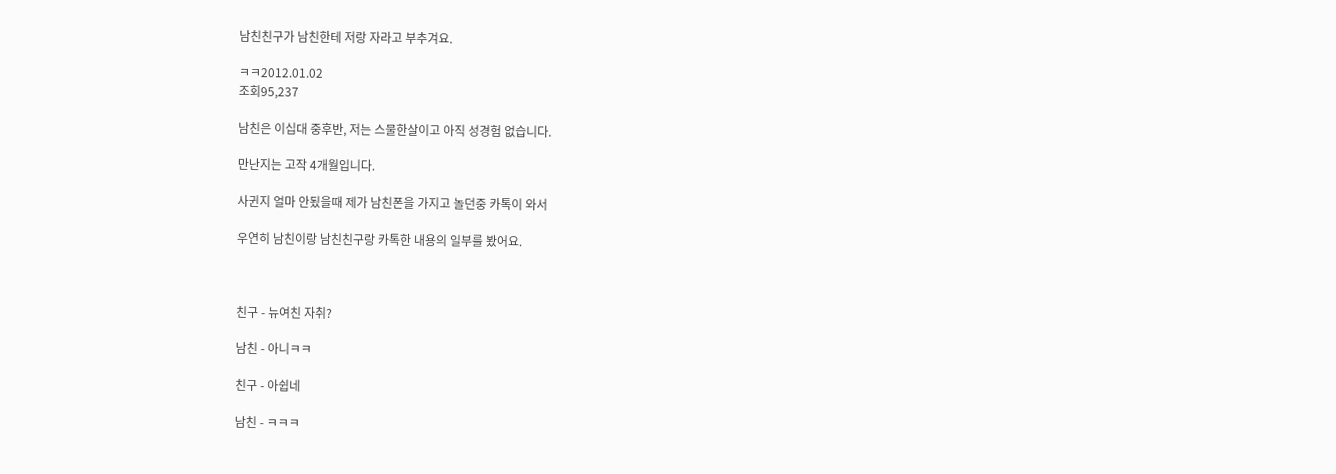남친친구가 남친한테 저랑 자라고 부추겨요.

ㅋㅋ2012.01.02
조회95,237

남친은 이십대 중후반, 저는 스물한살이고 아직 성경험 없습니다.

만난지는 고작 4개월입니다.

사귄지 얼마 안됬을때 제가 남친폰을 가지고 놀던중 카톡이 와서

우연히 남친이랑 남친친구랑 카톡한 내용의 일부를 봤어요.



친구 - 뉴여친 자취?

남친 - 아니ㅋㅋ

친구 - 아쉽네

남친 - ㅋㅋㅋ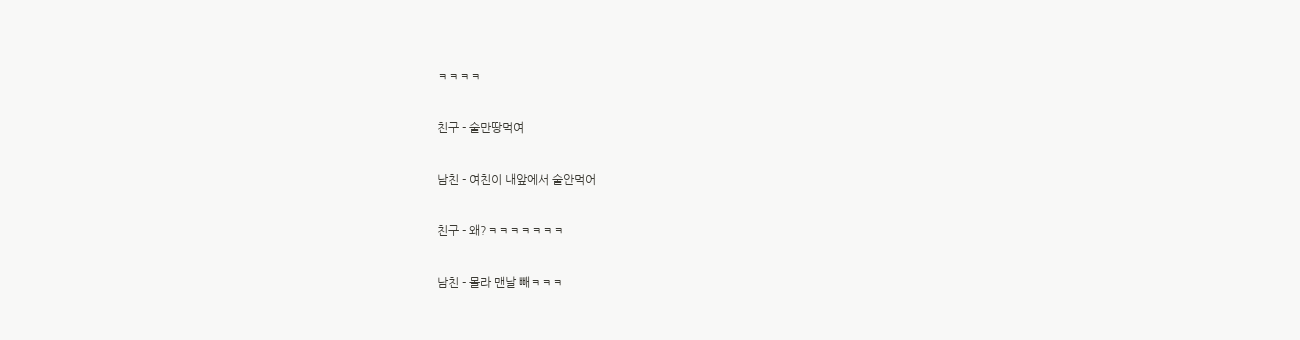ㅋㅋㅋㅋ

친구 - 술만땅먹여

남친 - 여친이 내앞에서 술안먹어

친구 - 왜?ㅋㅋㅋㅋㅋㅋㅋ

남친 - 몰라 맨날 빼ㅋㅋㅋ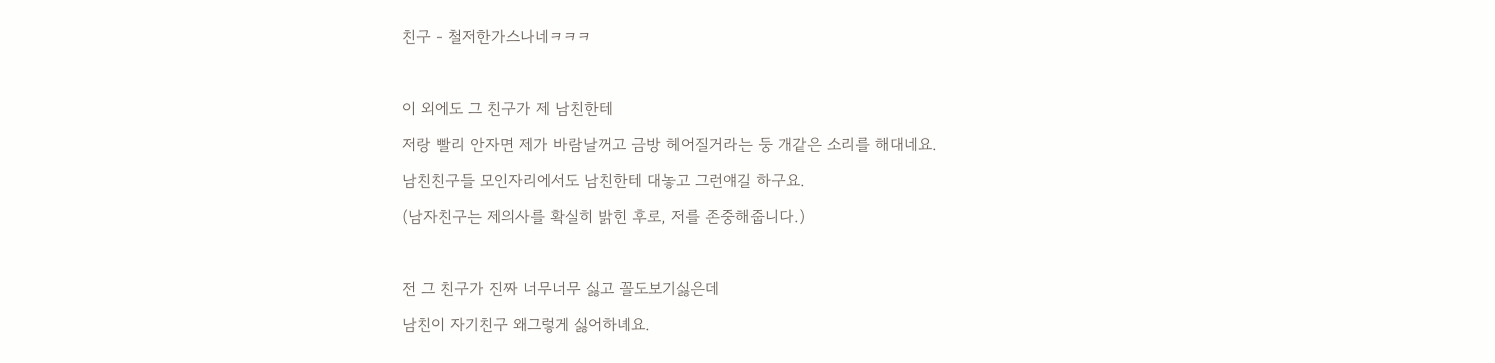친구 - 철저한가스나네ㅋㅋㅋ



이 외에도 그 친구가 제 남친한테

저랑 빨리 안자면 제가 바람날꺼고 금방 헤어질거라는 둥 개같은 소리를 해대네요.

남친친구들 모인자리에서도 남친한테 대놓고 그런얘길 하구요.

(남자친구는 제의사를 확실히 밝힌 후로, 저를 존중해줍니다.)



전 그 친구가 진짜 너무너무 싫고 꼴도보기싫은데

남친이 자기친구 왜그렇게 싫어하녜요.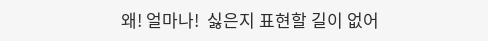왜! 얼마나!  싫은지 표현할 길이 없어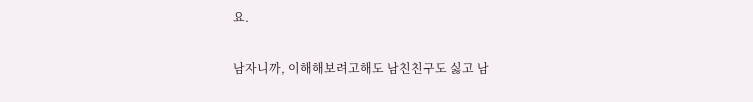요.

남자니까, 이해해보려고해도 남친친구도 싫고 남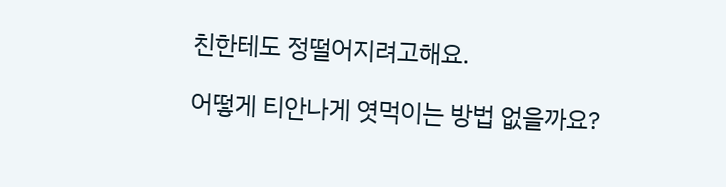친한테도 정떨어지려고해요.

어떻게 티안나게 엿먹이는 방법 없을까요?